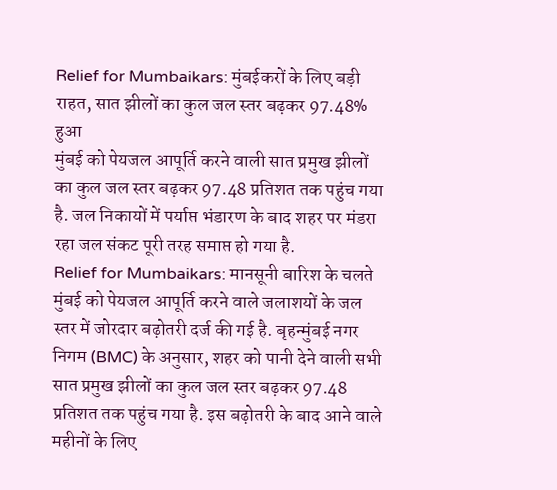Relief for Mumbaikars: मुंबईकरों के लिए बड़ी राहत, सात झीलों का कुल जल स्तर बढ़कर 97.48% हुआ
मुंबई को पेयजल आपूर्ति करने वाली सात प्रमुख झीलों का कुल जल स्तर बढ़कर 97.48 प्रतिशत तक पहुंच गया है. जल निकायों में पर्याप्त भंडारण के बाद शहर पर मंडरा रहा जल संकट पूरी तरह समाप्त हो गया है.
Relief for Mumbaikars: मानसूनी बारिश के चलते मुंबई को पेयजल आपूर्ति करने वाले जलाशयों के जल स्तर में जोरदार बढ़ोतरी दर्ज की गई है. बृहन्मुंबई नगर निगम (BMC) के अनुसार, शहर को पानी देने वाली सभी सात प्रमुख झीलों का कुल जल स्तर बढ़कर 97.48 प्रतिशत तक पहुंच गया है. इस बढ़ोतरी के बाद आने वाले महीनों के लिए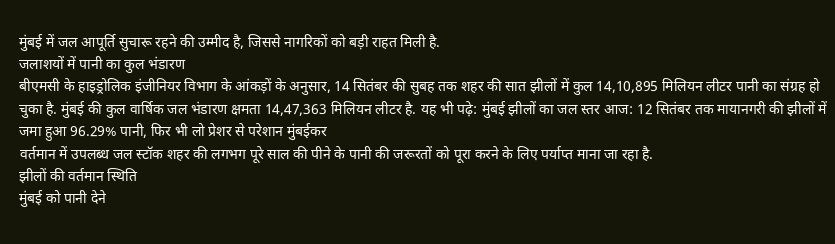मुंबई में जल आपूर्ति सुचारू रहने की उम्मीद है, जिससे नागरिकों को बड़ी राहत मिली है.
जलाशयों में पानी का कुल भंडारण
बीएमसी के हाइड्रोलिक इंजीनियर विभाग के आंकड़ों के अनुसार, 14 सितंबर की सुबह तक शहर की सात झीलों में कुल 14,10,895 मिलियन लीटर पानी का संग्रह हो चुका है. मुंबई की कुल वार्षिक जल भंडारण क्षमता 14,47,363 मिलियन लीटर है. यह भी पढ़े: मुंबई झीलों का जल स्तर आज: 12 सितंबर तक मायानगरी की झीलों में जमा हुआ 96.29% पानी, फिर भी लो प्रेशर से परेशान मुंबईकर
वर्तमान में उपलब्ध जल स्टॉक शहर की लगभग पूरे साल की पीने के पानी की जरूरतों को पूरा करने के लिए पर्याप्त माना जा रहा है.
झीलों की वर्तमान स्थिति
मुंबई को पानी देने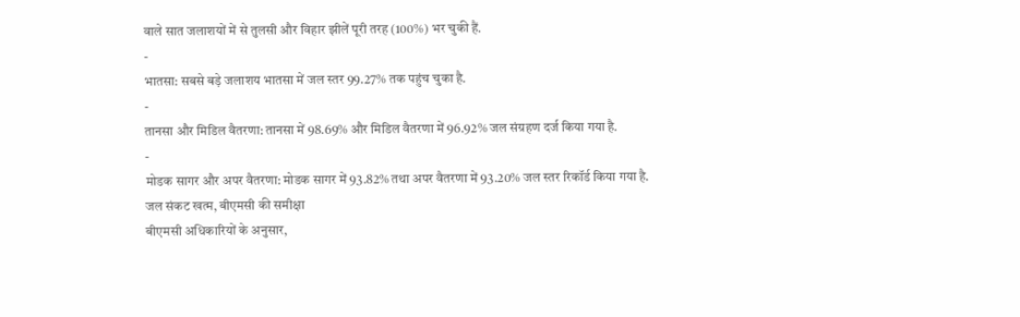वाले सात जलाशयों में से तुलसी और विहार झीलें पूरी तरह (100%) भर चुकी हैं.
-
भातसा: सबसे बड़े जलाशय भातसा में जल स्तर 99.27% तक पहुंच चुका है.
-
तानसा और मिडिल वैतरणा: तानसा में 98.69% और मिडिल वैतरणा में 96.92% जल संग्रहण दर्ज किया गया है.
-
मोडक सागर और अपर वैतरणा: मोडक सागर में 93.82% तथा अपर वैतरणा में 93.20% जल स्तर रिकॉर्ड किया गया है.
जल संकट खत्म, बीएमसी की समीक्षा
बीएमसी अधिकारियों के अनुसार,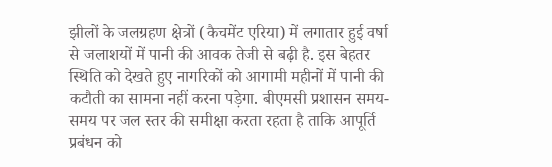झीलों के जलग्रहण क्षेत्रों (कैचमेंट एरिया) में लगातार हुई वर्षा से जलाशयों में पानी की आवक तेजी से बढ़ी है. इस बेहतर स्थिति को देखते हुए नागरिकों को आगामी महीनों में पानी की कटौती का सामना नहीं करना पड़ेगा. बीएमसी प्रशासन समय-समय पर जल स्तर की समीक्षा करता रहता है ताकि आपूर्ति प्रबंधन को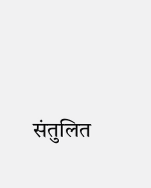संतुलित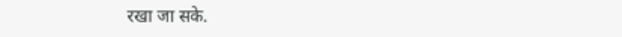रखा जा सके.